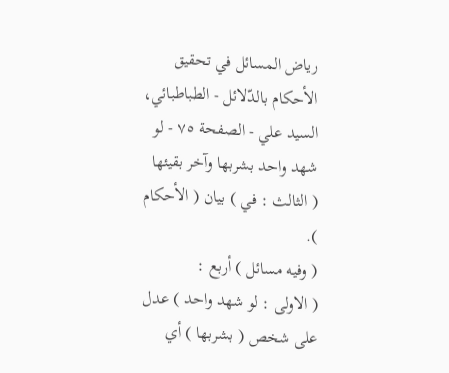رياض المسائل في تحقيق الأحكام بالدّلائل - الطباطبائي، السيد علي - الصفحة ٧٥ - لو شهد واحد بشربها وآخر بقيئها
( الثالث : في ) بيان ( الأحكام ).
( وفيه مسائل ) أربع :
( الاولى : لو شهد واحد ) عدل على شخص ( بشربها ) أي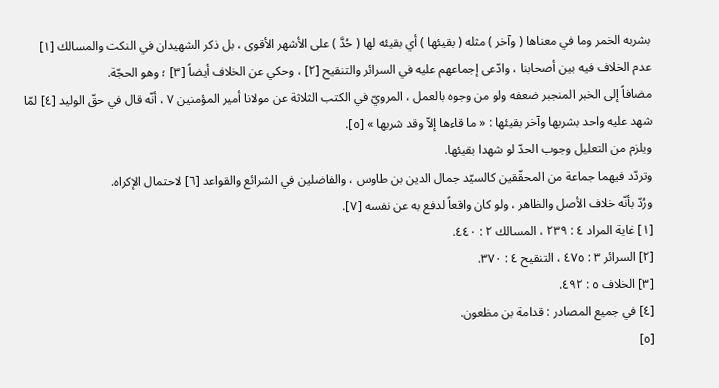بشربه الخمر وما في معناها ( وآخر ) مثله ( بقيئها ) أي بقيئه لها ( حُدَّ ) على الأشهر الأقوى ، بل ذكر الشهيدان في النكت والمسالك [١] عدم الخلاف فيه بين أصحابنا ، وادّعى إجماعهم عليه في السرائر والتنقيح [٢] ، وحكي عن الخلاف أيضاً [٣] ؛ وهو الحجّة.
مضافاً إلى الخبر المنجبر ضعفه ولو من وجوه بالعمل ، المرويّ في الكتب الثلاثة عن مولانا أمير المؤمنين ٧ ، أنّه قال في حقّ الوليد [٤] لمّا شهد عليه واحد بشربها وآخر بقيئها : « ما قاءها إلاّ وقد شربها » [٥].
ويلزم من التعليل وجوب الحدّ لو شهدا بقيئها.
وتردّد فيهما جماعة من المحقّقين كالسيّد جمال الدين بن طاوس ، والفاضلين في الشرائع والقواعد [٦] لاحتمال الإكراه.
ورُدّ بأنّه خلاف الأصل والظاهر ، ولو كان واقعاً لدفع به عن نفسه [٧].
[١] غاية المراد ٤ : ٢٣٩ ، المسالك ٢ : ٤٤٠.
[٢] السرائر ٣ : ٤٧٥ ، التنقيح ٤ : ٣٧٠.
[٣] الخلاف ٥ : ٤٩٢.
[٤] في جميع المصادر : قدامة بن مظعون.
[٥]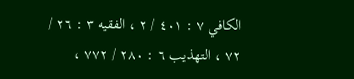الكافي ٧ : ٤٠١ / ٢ ، الفقيه ٣ : ٢٦ / ٧٢ ، التهذيب ٦ : ٢٨٠ / ٧٧٢ ،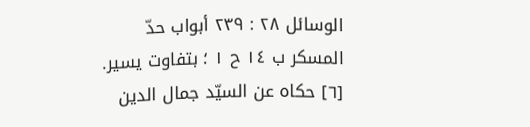الوسائل ٢٨ : ٢٣٩ أبواب حدّ المسكر ب ١٤ ح ١ ؛ بتفاوت يسير.
[٦] حكاه عن السيّد جمال الدين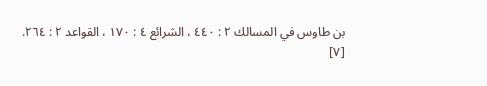بن طاوس في المسالك ٢ : ٤٤٠ ، الشرائع ٤ : ١٧٠ ، القواعد ٢ : ٢٦٤.
[٧]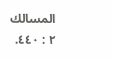المسالك ٢ : ٤٤٠.